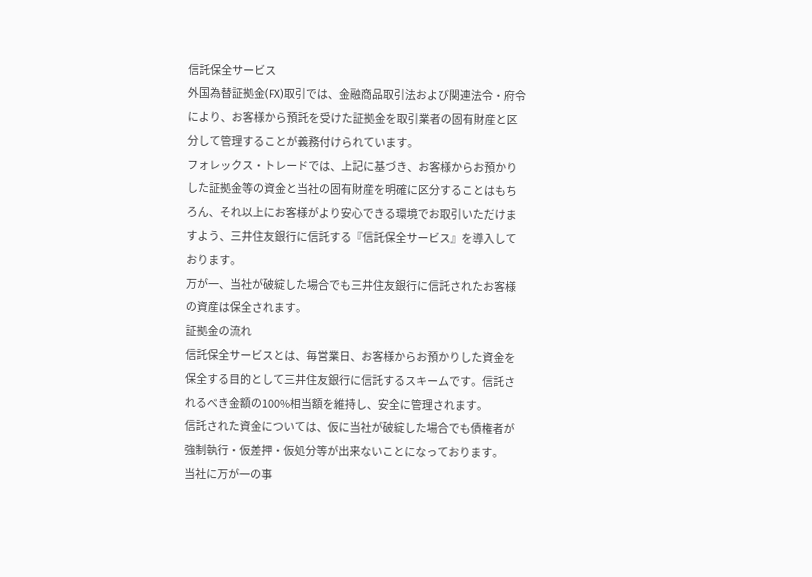信託保全サービス
外国為替証拠金(FX)取引では、金融商品取引法および関連法令・府令により、お客様から預託を受けた証拠金を取引業者の固有財産と区分して管理することが義務付けられています。
フォレックス・トレードでは、上記に基づき、お客様からお預かりした証拠金等の資金と当社の固有財産を明確に区分することはもちろん、それ以上にお客様がより安心できる環境でお取引いただけますよう、三井住友銀行に信託する『信託保全サービス』を導入しております。
万が一、当社が破綻した場合でも三井住友銀行に信託されたお客様の資産は保全されます。
証拠金の流れ
信託保全サービスとは、毎営業日、お客様からお預かりした資金を保全する目的として三井住友銀行に信託するスキームです。信託されるべき金額の100%相当額を維持し、安全に管理されます。
信託された資金については、仮に当社が破綻した場合でも債権者が強制執行・仮差押・仮処分等が出来ないことになっております。
当社に万が一の事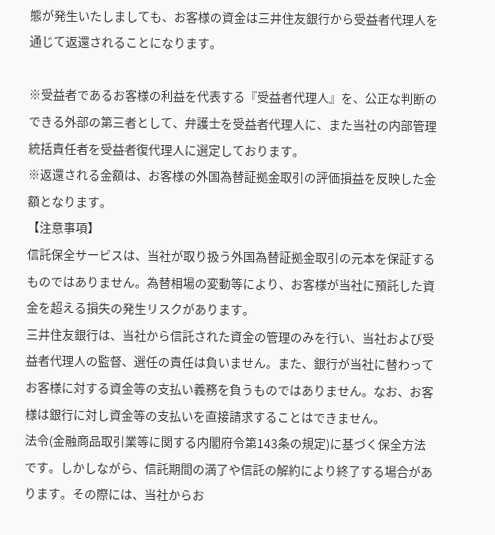態が発生いたしましても、お客様の資金は三井住友銀行から受益者代理人を通じて返還されることになります。

※受益者であるお客様の利益を代表する『受益者代理人』を、公正な判断のできる外部の第三者として、弁護士を受益者代理人に、また当社の内部管理統括責任者を受益者復代理人に選定しております。
※返還される金額は、お客様の外国為替証拠金取引の評価損益を反映した金額となります。
【注意事項】
信託保全サービスは、当社が取り扱う外国為替証拠金取引の元本を保証するものではありません。為替相場の変動等により、お客様が当社に預託した資金を超える損失の発生リスクがあります。
三井住友銀行は、当社から信託された資金の管理のみを行い、当社および受益者代理人の監督、選任の責任は負いません。また、銀行が当社に替わってお客様に対する資金等の支払い義務を負うものではありません。なお、お客様は銀行に対し資金等の支払いを直接請求することはできません。
法令(金融商品取引業等に関する内閣府令第143条の規定)に基づく保全方法です。しかしながら、信託期間の満了や信託の解約により終了する場合があります。その際には、当社からお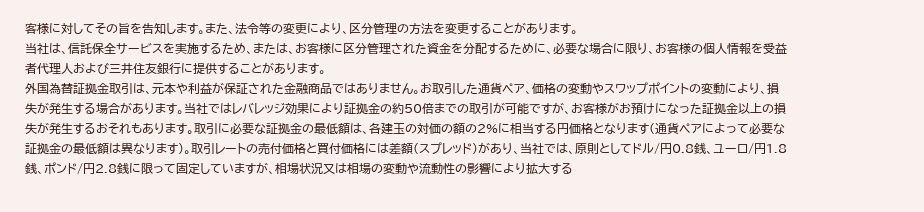客様に対してその旨を告知します。また、法令等の変更により、区分管理の方法を変更することがあります。
当社は、信託保全サービスを実施するため、または、お客様に区分管理された資金を分配するために、必要な場合に限り、お客様の個人情報を受益者代理人および三井住友銀行に提供することがあります。
外国為替証拠金取引は、元本や利益が保証された金融商品ではありません。お取引した通貨ペア、価格の変動やスワップポイントの変動により、損失が発生する場合があります。当社ではレバレッジ効果により証拠金の約50倍までの取引が可能ですが、お客様がお預けになった証拠金以上の損失が発生するおそれもあります。取引に必要な証拠金の最低額は、各建玉の対価の額の2%に相当する円価格となります(通貨ペアによって必要な証拠金の最低額は異なります)。取引レートの売付価格と買付価格には差額(スプレッド)があり、当社では、原則としてドル/円0.8銭、ユーロ/円1.8銭、ポンド/円2.8銭に限って固定していますが、相場状況又は相場の変動や流動性の影響により拡大する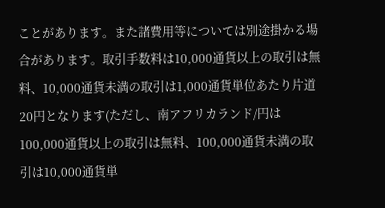ことがあります。また諸費用等については別途掛かる場合があります。取引手数料は10,000通貨以上の取引は無料、10,000通貨未満の取引は1,000通貨単位あたり片道20円となります(ただし、南アフリカランド/円は100,000通貨以上の取引は無料、100,000通貨未満の取引は10,000通貨単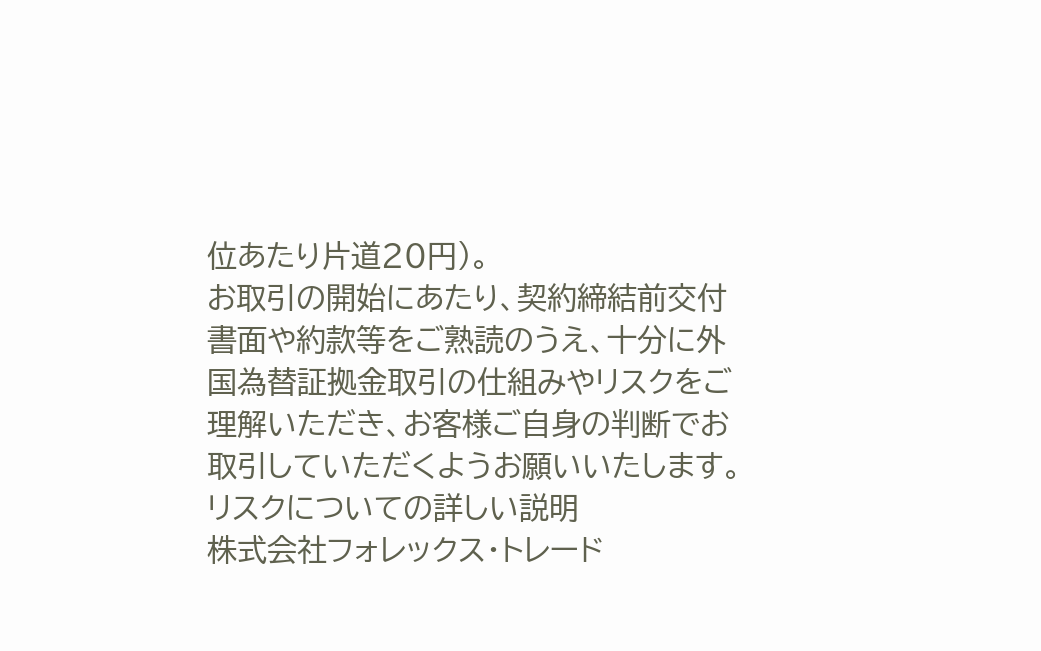位あたり片道20円)。
お取引の開始にあたり、契約締結前交付書面や約款等をご熟読のうえ、十分に外国為替証拠金取引の仕組みやリスクをご理解いただき、お客様ご自身の判断でお取引していただくようお願いいたします。
リスクについての詳しい説明
株式会社フォレックス・トレード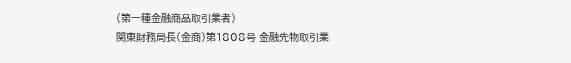(第一種金融商品取引業者)
関東財務局長(金商)第1808号 金融先物取引業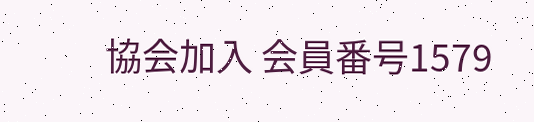協会加入 会員番号1579